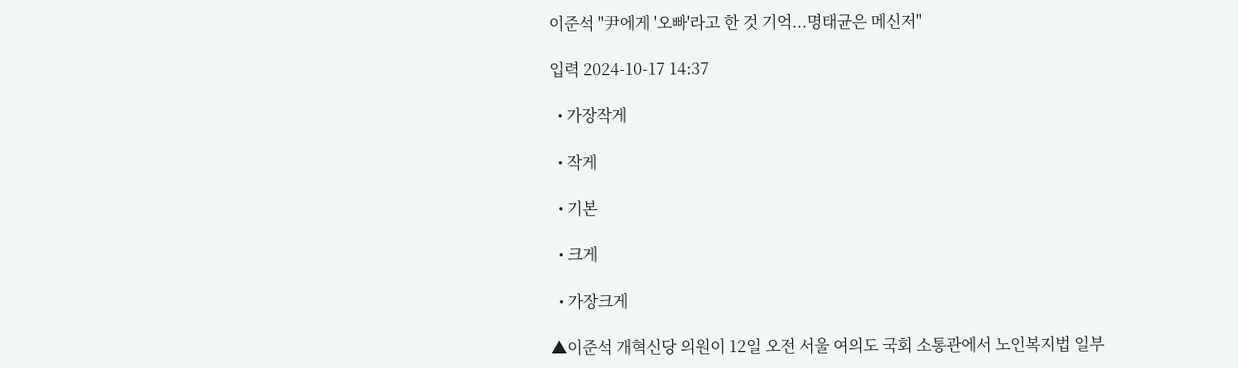이준석 "尹에게 '오빠'라고 한 것 기억...명태균은 메신저"

입력 2024-10-17 14:37

  • 가장작게

  • 작게

  • 기본

  • 크게

  • 가장크게

▲이준석 개혁신당 의원이 12일 오전 서울 여의도 국회 소통관에서 노인복지법 일부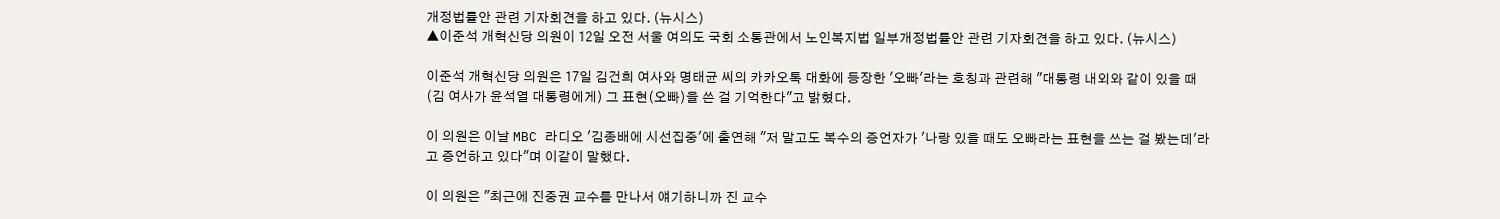개정법률안 관련 기자회견을 하고 있다. (뉴시스)
▲이준석 개혁신당 의원이 12일 오전 서울 여의도 국회 소통관에서 노인복지법 일부개정법률안 관련 기자회견을 하고 있다. (뉴시스)

이준석 개혁신당 의원은 17일 김건희 여사와 명태균 씨의 카카오톡 대화에 등장한 '오빠'라는 호칭과 관련해 "대통령 내외와 같이 있을 때 (김 여사가 윤석열 대통령에게) 그 표현(오빠)을 쓴 걸 기억한다"고 밝혔다.

이 의원은 이날 MBC 라디오 '김종배에 시선집중'에 출연해 "저 말고도 복수의 증언자가 '나랑 있을 때도 오빠라는 표현을 쓰는 걸 봤는데'라고 증언하고 있다"며 이같이 말했다.

이 의원은 "최근에 진중권 교수를 만나서 얘기하니까 진 교수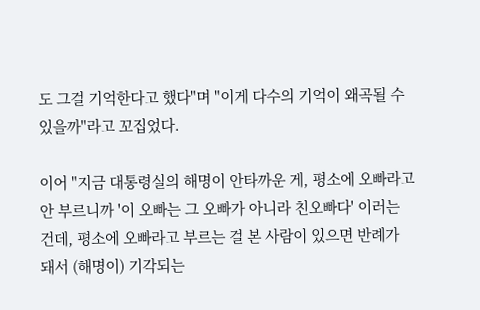도 그걸 기억한다고 했다"며 "이게 다수의 기억이 왜곡될 수 있을까"라고 꼬집었다.

이어 "지금 대통령실의 해명이 안타까운 게, 평소에 오빠라고 안 부르니까 '이 오빠는 그 오빠가 아니라 친오빠다' 이러는 건데, 평소에 오빠라고 부르는 걸 본 사람이 있으면 반례가 돼서 (해명이) 기각되는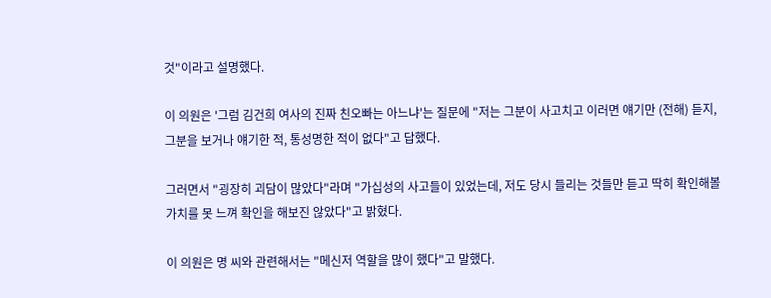것"이라고 설명했다.

이 의원은 '그럼 김건희 여사의 진짜 친오빠는 아느냐'는 질문에 "저는 그분이 사고치고 이러면 얘기만 (전해) 듣지, 그분을 보거나 얘기한 적, 통성명한 적이 없다"고 답했다.

그러면서 "굉장히 괴담이 많았다"라며 "가십성의 사고들이 있었는데, 저도 당시 들리는 것들만 듣고 딱히 확인해볼 가치를 못 느껴 확인을 해보진 않았다"고 밝혔다.

이 의원은 명 씨와 관련해서는 "메신저 역할을 많이 했다"고 말했다.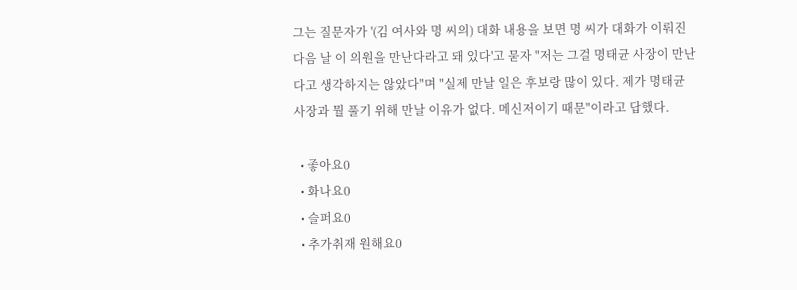그는 질문자가 '(김 여사와 명 씨의) 대화 내용을 보면 명 씨가 대화가 이뤄진 다음 날 이 의원을 만난다라고 돼 있다'고 묻자 "저는 그걸 명태균 사장이 만난다고 생각하지는 않았다"며 "실제 만날 일은 후보랑 많이 있다. 제가 명태균 사장과 뭘 풀기 위해 만날 이유가 없다. 메신저이기 때문"이라고 답했다.

  • 좋아요0
  • 화나요0
  • 슬퍼요0
  • 추가취재 원해요0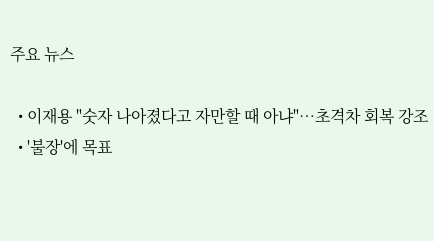주요 뉴스

  • 이재용 "숫자 나아졌다고 자만할 때 아냐"…초격차 회복 강조
  • '불장'에 목표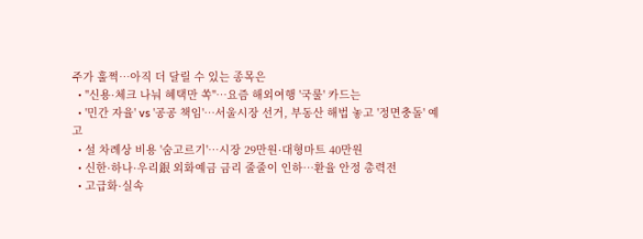주가 훌쩍…아직 더 달릴 수 있는 종목은
  • "신용·체크 나눠 혜택만 쏙"…요즘 해외여행 '국룰' 카드는
  • '민간 자율' vs '공공 책임'…서울시장 선거, 부동산 해법 놓고 '정면충돌' 예고
  • 설 차례상 비용 '숨고르기'…시장 29만원·대형마트 40만원
  • 신한·하나·우리銀 외화예금 금리 줄줄이 인하…환율 안정 총력전
  • 고급화·실속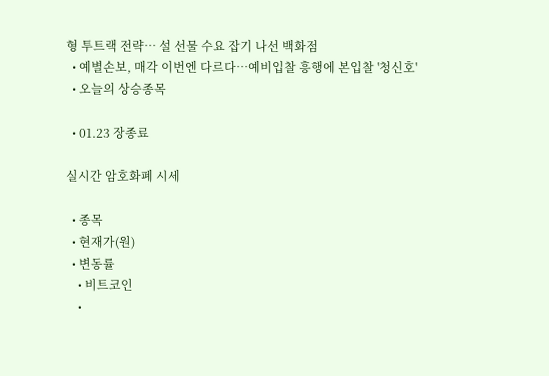형 투트랙 전략… 설 선물 수요 잡기 나선 백화점
  • 예별손보, 매각 이번엔 다르다…예비입찰 흥행에 본입찰 '청신호'
  • 오늘의 상승종목

  • 01.23 장종료

실시간 암호화폐 시세

  • 종목
  • 현재가(원)
  • 변동률
    • 비트코인
    •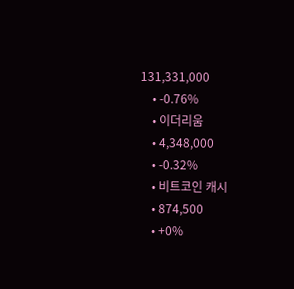131,331,000
    • -0.76%
    • 이더리움
    • 4,348,000
    • -0.32%
    • 비트코인 캐시
    • 874,500
    • +0%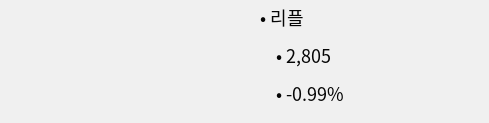• 리플
    • 2,805
    • -0.99%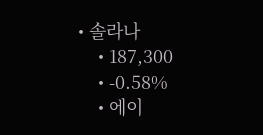• 솔라나
    • 187,300
    • -0.58%
    • 에이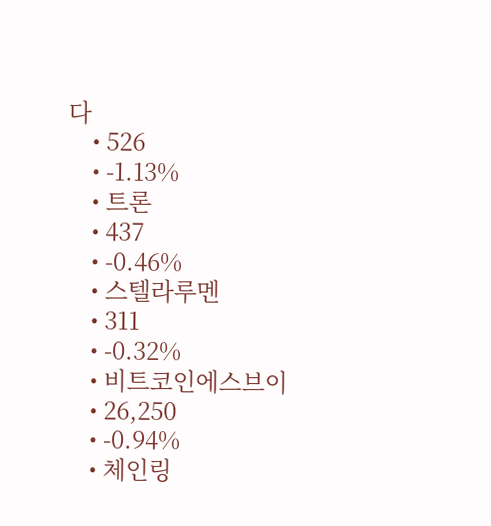다
    • 526
    • -1.13%
    • 트론
    • 437
    • -0.46%
    • 스텔라루멘
    • 311
    • -0.32%
    • 비트코인에스브이
    • 26,250
    • -0.94%
    • 체인링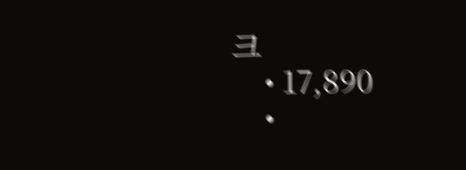크
    • 17,890
    •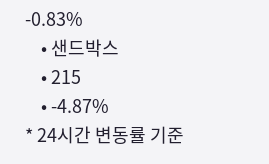-0.83%
    • 샌드박스
    • 215
    • -4.87%
* 24시간 변동률 기준